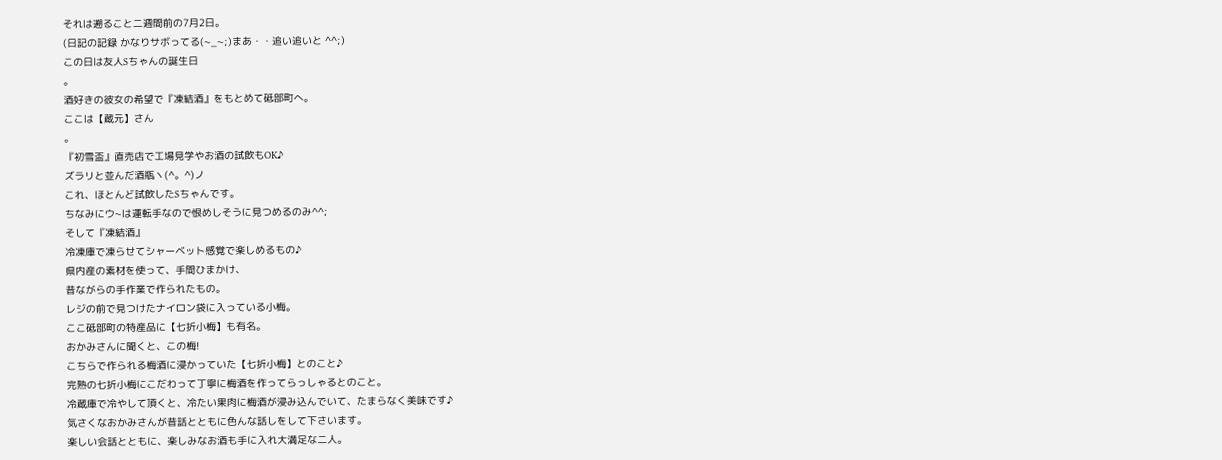それは遡ること二週間前の7月2日。
(日記の記録 かなりサボってる(~_~;)まあ・・追い追いと ^^;)
この日は友人Sちゃんの誕生日
。
酒好きの彼女の希望で『凍結酒』をもとめて砥部町へ。
ここは【蔵元】さん
。
『初雪盃』直売店で工場見学やお酒の試飲もOK♪
ズラリと並んだ酒瓶ヽ(^。^)ノ
これ、ほとんど試飲したSちゃんです。
ちなみにウ~は運転手なので恨めしそうに見つめるのみ^^;
そして『凍結酒』
冷凍庫で凍らせてシャーベット感覚で楽しめるもの♪
県内産の素材を使って、手間ひまかけ、
昔ながらの手作業で作られたもの。
レジの前で見つけたナイロン袋に入っている小梅。
ここ砥部町の特産品に【七折小梅】も有名。
おかみさんに聞くと、この梅!
こちらで作られる梅酒に浸かっていた【七折小梅】とのこと♪
完熟の七折小梅にこだわって丁寧に梅酒を作ってらっしゃるとのこと。
冷蔵庫で冷やして頂くと、冷たい果肉に梅酒が浸み込んでいて、たまらなく美味です♪
気さくなおかみさんが昔話とともに色んな話しをして下さいます。
楽しい会話とともに、楽しみなお酒も手に入れ大満足な二人。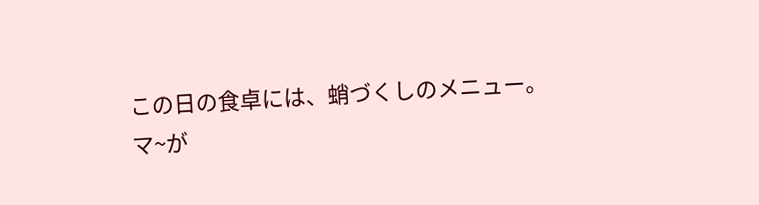この日の食卓には、蛸づくしのメニュー。
マ~が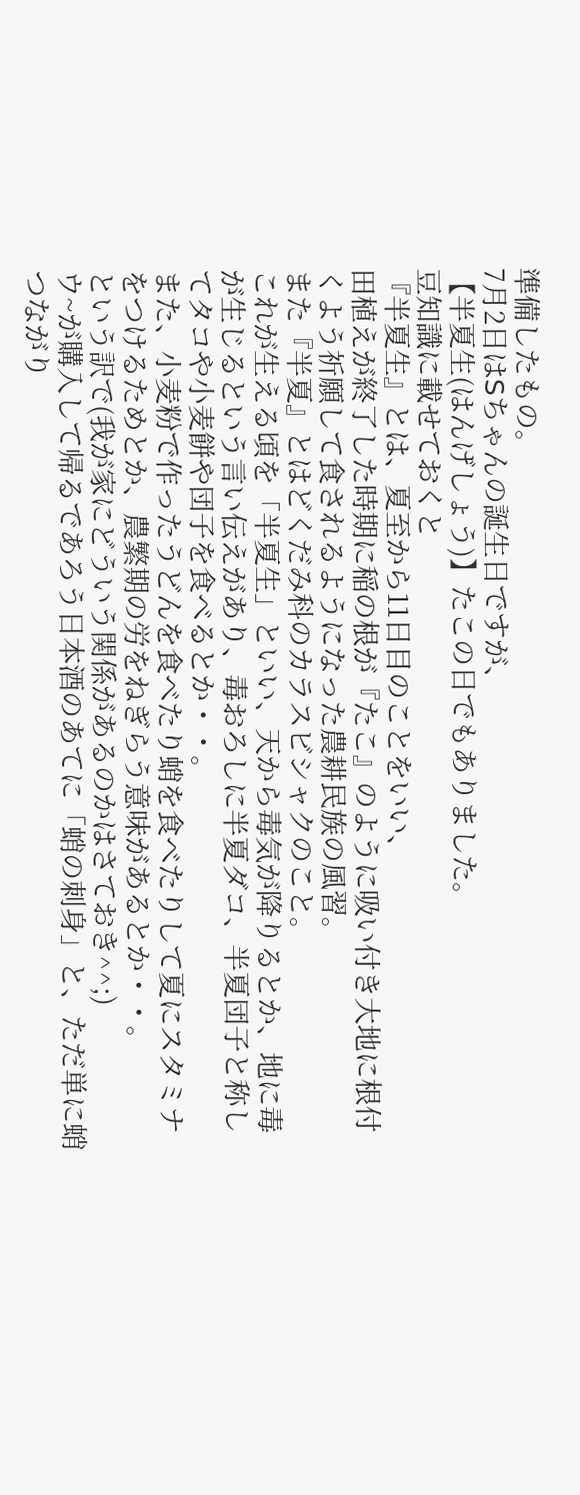準備したもの。
7月2日はSちゃんの誕生日ですが、
【半夏生(はんげしょう)】たこの日でもありました。
豆知識に載せておくと
『半夏生』とは、夏至から11日目のことをいい、
田植えが終了した時期に稲の根が『たこ』のように吸い付き大地に根付くよう祈願して食されるようになった農耕民族の風習。
また『半夏』とはどくだみ科のカラスビシャクのこと。
これが生える頃を「半夏生」といい、天から毒気が降りるとか、地に毒が生じるという言い伝えがあり、毒おろしに半夏ダコ、半夏団子と称してタコや小麦餅や団子を食べるとか・・。
また、小麦粉で作ったうどんを食べたり蛸を食べたりして夏にスタミナをつけるためとか、農繁期の労をねぎらう意味があるとか・・。
という訳で(我が家にどういう関係があるのかはさておき^^;)
ウ~が購入して帰るであろう日本酒のあてに「蛸の刺身」と、ただ単に蛸つながり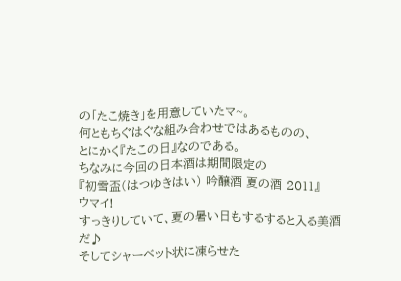の「たこ焼き」を用意していたマ~。
何ともちぐはぐな組み合わせではあるものの、
とにかく『たこの日』なのである。
ちなみに今回の日本酒は期間限定の
『初雪盃(はつゆきはい) 吟醸酒 夏の酒 2011』
ウマイ!
すっきりしていて、夏の暑い日もするすると入る美酒だ♪
そしてシャーベット状に凍らせた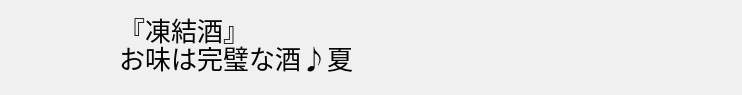『凍結酒』
お味は完璧な酒♪夏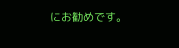にお勧めです。